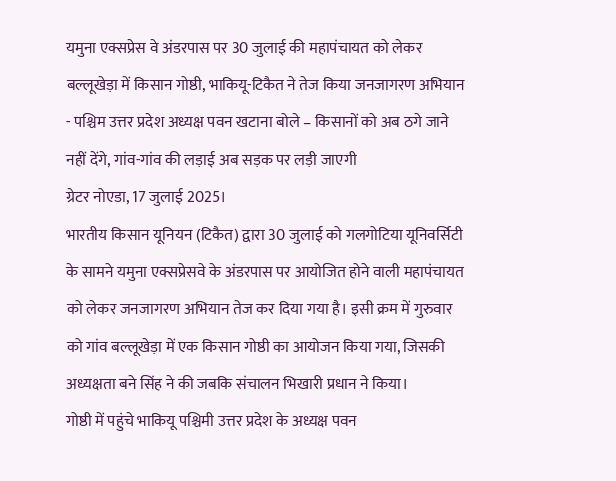यमुना एक्सप्रेस वे अंडरपास पर 30 जुलाई की महापंचायत को लेकर बल्लूखेड़ा में किसान गोष्ठी, भाकियू-टिकैत ने तेज किया जनजागरण अभियान
- पश्चिम उत्तर प्रदेश अध्यक्ष पवन खटाना बोले – किसानों को अब ठगे जाने नहीं देंगे, गांव-गांव की लड़ाई अब सड़क पर लड़ी जाएगी
ग्रेटर नोएडा, 17 जुलाई 2025।
भारतीय किसान यूनियन (टिकैत) द्वारा 30 जुलाई को गलगोटिया यूनिवर्सिटी के सामने यमुना एक्सप्रेसवे के अंडरपास पर आयोजित होने वाली महापंचायत को लेकर जनजागरण अभियान तेज कर दिया गया है। इसी क्रम में गुरुवार को गांव बल्लूखेड़ा में एक किसान गोष्ठी का आयोजन किया गया, जिसकी अध्यक्षता बने सिंह ने की जबकि संचालन भिखारी प्रधान ने किया।
गोष्ठी में पहुंचे भाकियू पश्चिमी उत्तर प्रदेश के अध्यक्ष पवन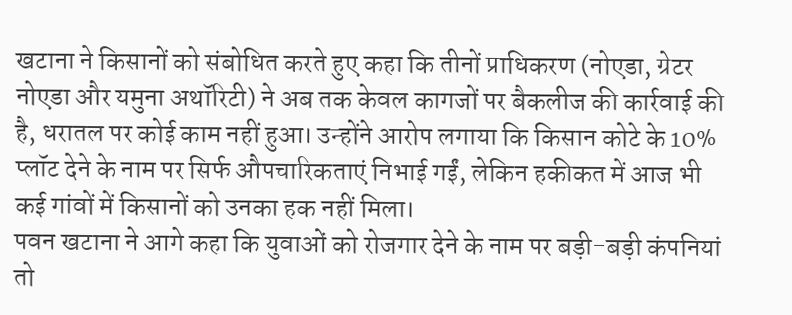खटाना ने किसानों को संबोधित करते हुए कहा कि तीनों प्राधिकरण (नोएडा, ग्रेटर नोएडा और यमुना अथॉरिटी) ने अब तक केवल कागजों पर बैकलीज की कार्रवाई की है, धरातल पर कोई काम नहीं हुआ। उन्होंने आरोप लगाया कि किसान कोटे के 10% प्लॉट देने के नाम पर सिर्फ औपचारिकताएं निभाई गईं, लेकिन हकीकत में आज भी कई गांवों में किसानों को उनका हक नहीं मिला।
पवन खटाना ने आगे कहा कि युवाओं को रोजगार देने के नाम पर बड़ी-बड़ी कंपनियां तो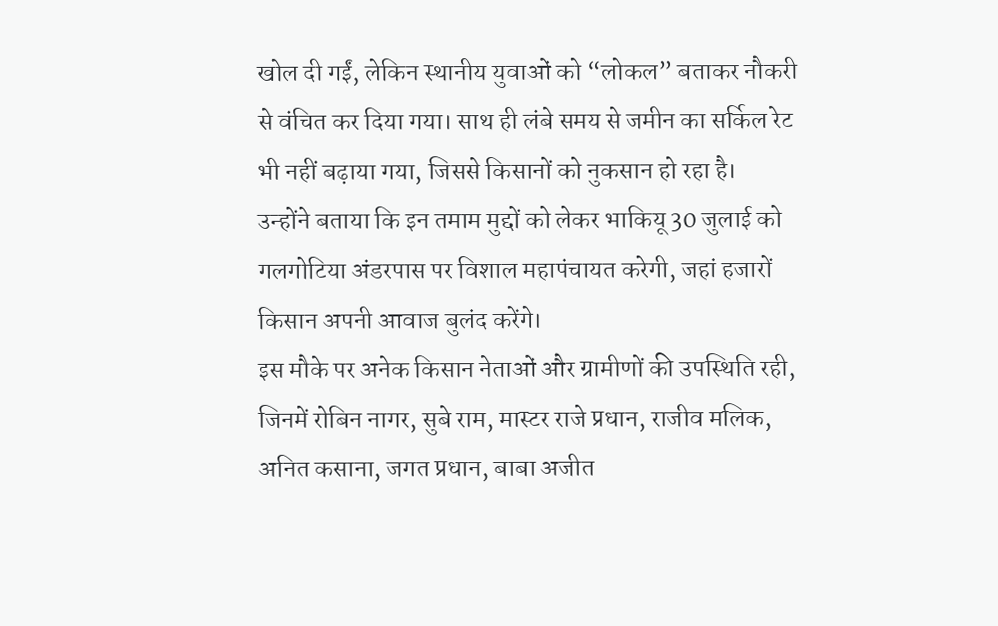खोल दी गईं, लेकिन स्थानीय युवाओं को “लोकल” बताकर नौकरी से वंचित कर दिया गया। साथ ही लंबे समय से जमीन का सर्किल रेट भी नहीं बढ़ाया गया, जिससे किसानों को नुकसान हो रहा है।
उन्होंने बताया कि इन तमाम मुद्दों को लेकर भाकियू 30 जुलाई को गलगोटिया अंडरपास पर विशाल महापंचायत करेगी, जहां हजारों किसान अपनी आवाज बुलंद करेंगे।
इस मौके पर अनेक किसान नेताओं और ग्रामीणों की उपस्थिति रही, जिनमें रोबिन नागर, सुबे राम, मास्टर राजे प्रधान, राजीव मलिक, अनित कसाना, जगत प्रधान, बाबा अजीत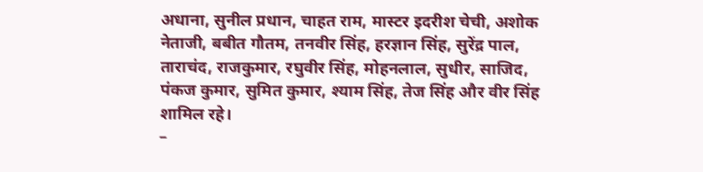अधाना, सुनील प्रधान, चाहत राम, मास्टर इदरीश चेची, अशोक नेताजी, बबीत गौतम, तनवीर सिंह, हरज्ञान सिंह, सुरेंद्र पाल, ताराचंद, राजकुमार, रघुवीर सिंह, मोहनलाल, सुधीर, साजिद, पंकज कुमार, सुमित कुमार, श्याम सिंह, तेज सिंह और वीर सिंह शामिल रहे।
–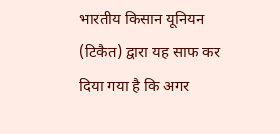भारतीय किसान यूनियन (टिकैत) द्वारा यह साफ कर दिया गया है कि अगर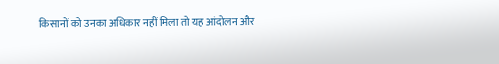किसानों को उनका अधिकार नहीं मिला तो यह आंदोलन और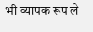भी व्यापक रूप ले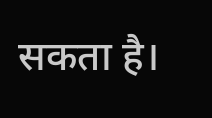सकता है।